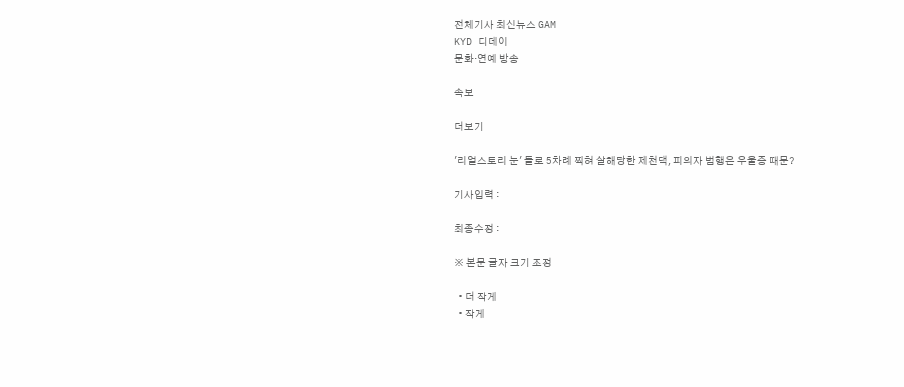전체기사 최신뉴스 GAM
KYD 디데이
문화·연예 방송

속보

더보기

'리얼스토리 눈' 돌로 5차례 찍혀 살해당한 제천댁, 피의자 범행은 우울증 때문?

기사입력 :

최종수정 :

※ 본문 글자 크기 조정

  • 더 작게
  • 작게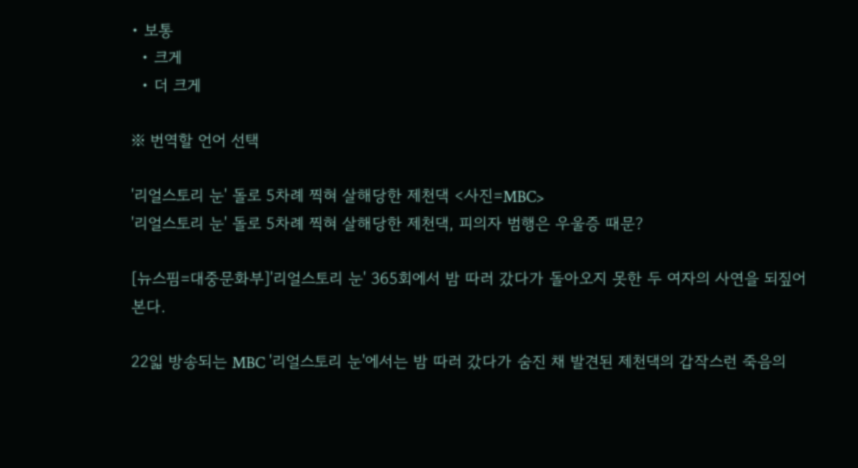• 보통
  • 크게
  • 더 크게

※ 번역할 언어 선택

'리얼스토리 눈' 돌로 5차례 찍혀 살해당한 제천댁 <사진=MBC>
'리얼스토리 눈' 돌로 5차례 찍혀 살해당한 제천댁, 피의자 범행은 우울증 때문?

[뉴스핌=대중문화부]'리얼스토리 눈' 365회에서 밤 따러 갔다가 돌아오지 못한 두 여자의 사연을 되짚어본다.

22읿 방송되는 MBC '리얼스토리 눈'에서는 밤 따러 갔다가 숨진 채 발견된 제천댁의 갑작스런 죽음의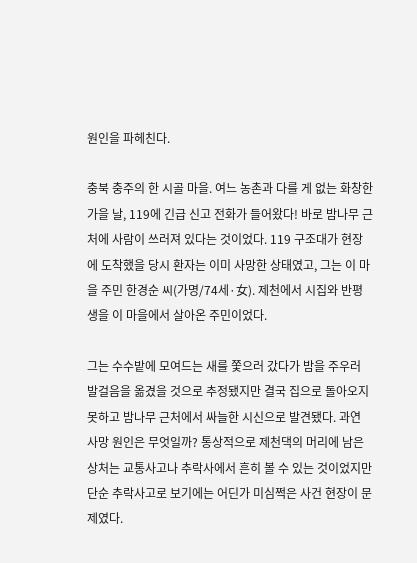원인을 파헤친다.

충북 충주의 한 시골 마을. 여느 농촌과 다를 게 없는 화창한 가을 날, 119에 긴급 신고 전화가 들어왔다! 바로 밤나무 근처에 사람이 쓰러져 있다는 것이었다. 119 구조대가 현장에 도착했을 당시 환자는 이미 사망한 상태였고, 그는 이 마을 주민 한경순 씨(가명/74세·女). 제천에서 시집와 반평생을 이 마을에서 살아온 주민이었다.

그는 수수밭에 모여드는 새를 쫓으러 갔다가 밤을 주우러 발걸음을 옮겼을 것으로 추정됐지만 결국 집으로 돌아오지 못하고 밤나무 근처에서 싸늘한 시신으로 발견됐다. 과연 사망 원인은 무엇일까? 통상적으로 제천댁의 머리에 남은 상처는 교통사고나 추락사에서 흔히 볼 수 있는 것이었지만 단순 추락사고로 보기에는 어딘가 미심쩍은 사건 현장이 문제였다.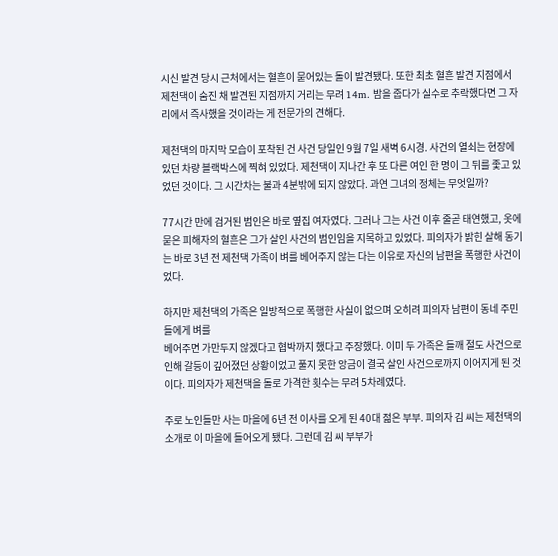시신 발견 당시 근처에서는 혈흔이 묻어있는 돌이 발견됐다. 또한 최초 혈흔 발견 지점에서 제천댁이 숨진 채 발견된 지점까지 거리는 무려 14m. 밤을 줍다가 실수로 추락했다면 그 자리에서 즉사했을 것이라는 게 전문가의 견해다.

제천댁의 마지막 모습이 포착된 건 사건 당일인 9월 7일 새벽 6시경. 사건의 열쇠는 현장에 있던 차량 블랙박스에 찍혀 있었다. 제천댁이 지나간 후 또 다른 여인 한 명이 그 뒤를 좇고 있었던 것이다. 그 시간차는 불과 4분밖에 되지 않았다. 과연 그녀의 정체는 무엇일까?

77시간 만에 검거된 범인은 바로 옆집 여자였다. 그러나 그는 사건 이후 줄곧 태연했고, 옷에 묻은 피해자의 혈흔은 그가 살인 사건의 범인임을 지목하고 있었다. 피의자가 밝힌 살해 동기는 바로 3년 전 제천댁 가족이 벼를 베어주지 않는 다는 이유로 자신의 남편을 폭행한 사건이었다.

하지만 제천댁의 가족은 일방적으로 폭행한 사실이 없으며 오히려 피의자 남편이 동네 주민들에게 벼를
베어주면 가만두지 않겠다고 협박까지 했다고 주장했다. 이미 두 가족은 들깨 절도 사건으로 인해 갈등이 깊어졌던 상황이었고 풀지 못한 앙금이 결국 살인 사건으로까지 이어지게 된 것이다. 피의자가 제천댁을 돌로 가격한 횟수는 무려 5차례였다.

주로 노인들만 사는 마을에 6년 전 이사를 오게 된 40대 젊은 부부. 피의자 김 씨는 제천댁의 소개로 이 마을에 들어오게 됐다. 그런데 김 씨 부부가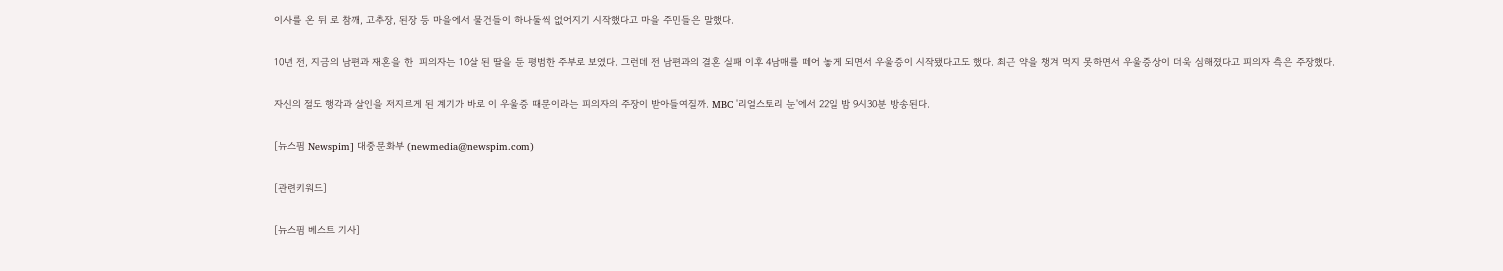이사를 온 뒤 로 참깨, 고추장, 된장 등 마을에서 물건들이 하나둘씩 없어지기 시작했다고 마을 주민들은 말했다.

10년 전, 지금의 남편과 재혼을 한  피의자는 10살 된 딸을 둔 평범한 주부로 보였다. 그런데 전 남편과의 결혼 실패 이후 4남매를 떼어 놓게 되면서 우울증이 시작됐다고도 했다. 최근 약을 챙겨 먹지 못하면서 우울증상이 더욱 심해졌다고 피의자 측은 주장했다.

자신의 절도 행각과 살인을 저지르게 된 계기가 바로 이 우울증 때문이라는 피의자의 주장이 받아들여질까. MBC '리얼스토리 눈'에서 22일 밤 9시30분 방송된다.

[뉴스핌 Newspim] 대중문화부 (newmedia@newspim.com)

[관련키워드]

[뉴스핌 베스트 기사]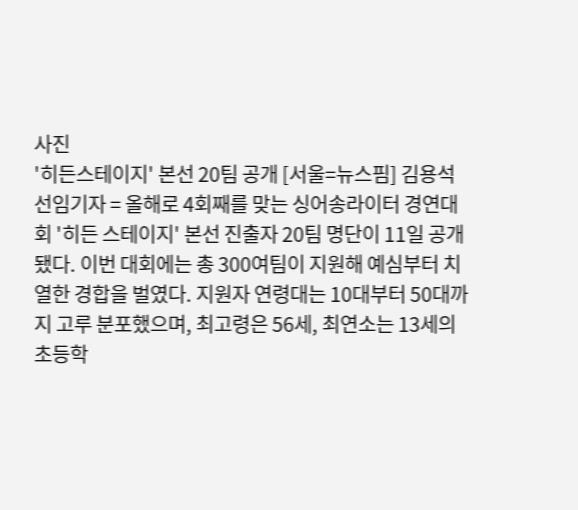사진
'히든스테이지' 본선 20팀 공개 [서울=뉴스핌] 김용석 선임기자 = 올해로 4회째를 맞는 싱어송라이터 경연대회 '히든 스테이지' 본선 진출자 20팀 명단이 11일 공개됐다. 이번 대회에는 총 300여팀이 지원해 예심부터 치열한 경합을 벌였다. 지원자 연령대는 10대부터 50대까지 고루 분포했으며, 최고령은 56세, 최연소는 13세의 초등학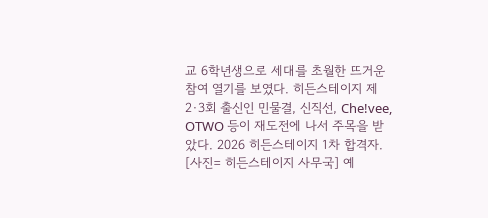교 6학년생으로 세대를 초월한 뜨거운 참여 열기를 보였다. 히든스테이지 제2·3회 출신인 민물결, 신직선, Che!vee, OTWO 등이 재도전에 나서 주목을 받았다. 2026 히든스테이지 1차 합격자. [사진= 히든스테이지 사무국] 예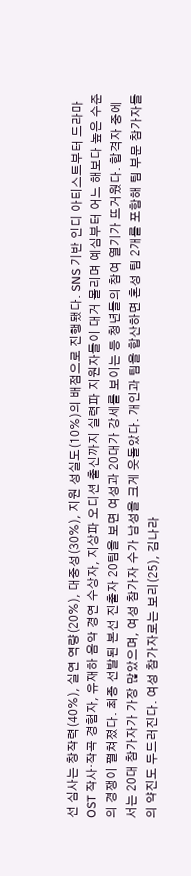선 심사는 창작력(40%), 실연 역량(20%), 대중성(30%), 지원 성실도(10%)의 배점으로 진행됐다. SNS 기반 인디 아티스트부터 드라마 OST 작사·작곡 경험자, 유재하 음악 경연 수상자, 지상파 오디션 출신까지 실력파 지원자들이 대거 몰리며 예심부터 어느 해보다 높은 수준의 경쟁이 펼쳐졌다. 최종 선발된 본선 진출자 20팀을 보면 여성과 20대가 강세를 보이는 등 청년들의 참여 열기가 뜨거웠다. 합격자 중에서는 20대 참가자가 가장 많았으며, 여성 참가자 수가 남성을 크게 웃돌았다. 개인과 팀을 합산하면 혼성 팀 2개를 포함해 팀 부문 참가자들의 약진도 두드러진다. 여성 참가자로는 보리(25), 김나라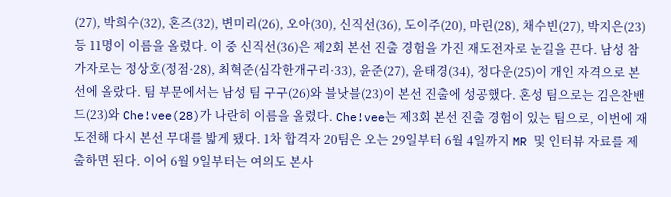(27), 박희수(32), 혼즈(32), 변미리(26), 오아(30), 신직선(36), 도이주(20), 마린(28), 채수빈(27), 박지은(23) 등 11명이 이름을 올렸다. 이 중 신직선(36)은 제2회 본선 진출 경험을 가진 재도전자로 눈길을 끈다. 남성 참가자로는 정상호(정점·28), 최혁준(심각한개구리·33), 윤준(27), 윤태경(34), 정다운(25)이 개인 자격으로 본선에 올랐다. 팀 부문에서는 남성 팀 구구(26)와 블낫블(23)이 본선 진출에 성공했다. 혼성 팀으로는 김은찬밴드(23)와 Che!vee(28)가 나란히 이름을 올렸다. Che!vee는 제3회 본선 진출 경험이 있는 팀으로, 이번에 재도전해 다시 본선 무대를 밟게 됐다. 1차 합격자 20팀은 오는 29일부터 6월 4일까지 MR 및 인터뷰 자료를 제출하면 된다. 이어 6월 9일부터는 여의도 본사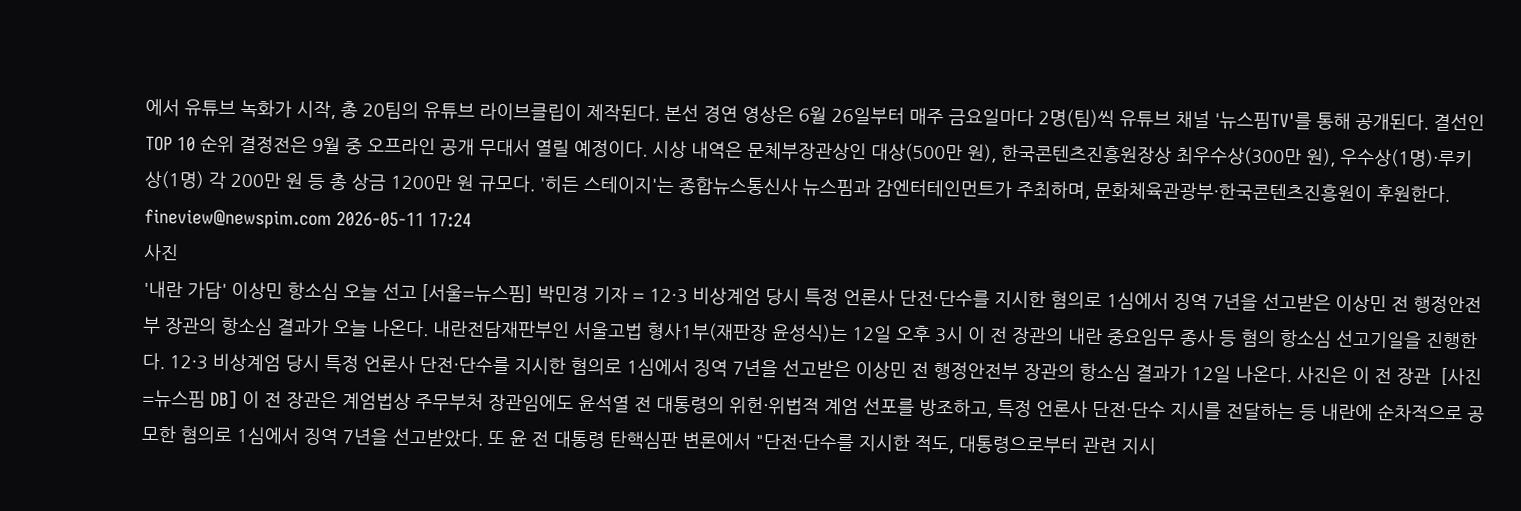에서 유튜브 녹화가 시작, 총 20팀의 유튜브 라이브클립이 제작된다. 본선 경연 영상은 6월 26일부터 매주 금요일마다 2명(팀)씩 유튜브 채널 '뉴스핌TV'를 통해 공개된다. 결선인 TOP 10 순위 결정전은 9월 중 오프라인 공개 무대서 열릴 예정이다. 시상 내역은 문체부장관상인 대상(500만 원), 한국콘텐츠진흥원장상 최우수상(300만 원), 우수상(1명)·루키상(1명) 각 200만 원 등 총 상금 1200만 원 규모다. '히든 스테이지'는 종합뉴스통신사 뉴스핌과 감엔터테인먼트가 주최하며, 문화체육관광부·한국콘텐츠진흥원이 후원한다. fineview@newspim.com 2026-05-11 17:24
사진
'내란 가담' 이상민 항소심 오늘 선고 [서울=뉴스핌] 박민경 기자 = 12·3 비상계엄 당시 특정 언론사 단전·단수를 지시한 혐의로 1심에서 징역 7년을 선고받은 이상민 전 행정안전부 장관의 항소심 결과가 오늘 나온다. 내란전담재판부인 서울고법 형사1부(재판장 윤성식)는 12일 오후 3시 이 전 장관의 내란 중요임무 종사 등 혐의 항소심 선고기일을 진행한다. 12·3 비상계엄 당시 특정 언론사 단전·단수를 지시한 혐의로 1심에서 징역 7년을 선고받은 이상민 전 행정안전부 장관의 항소심 결과가 12일 나온다. 사진은 이 전 장관  [사진=뉴스핌 DB] 이 전 장관은 계엄법상 주무부처 장관임에도 윤석열 전 대통령의 위헌·위법적 계엄 선포를 방조하고, 특정 언론사 단전·단수 지시를 전달하는 등 내란에 순차적으로 공모한 혐의로 1심에서 징역 7년을 선고받았다. 또 윤 전 대통령 탄핵심판 변론에서 "단전·단수를 지시한 적도, 대통령으로부터 관련 지시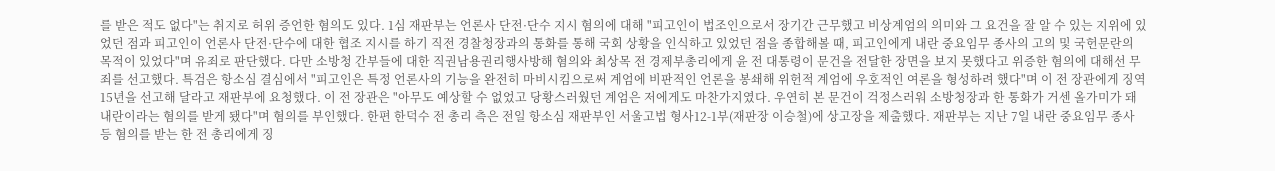를 받은 적도 없다"는 취지로 허위 증언한 혐의도 있다. 1심 재판부는 언론사 단전·단수 지시 혐의에 대해 "피고인이 법조인으로서 장기간 근무했고 비상계엄의 의미와 그 요건을 잘 알 수 있는 지위에 있었던 점과 피고인이 언론사 단전·단수에 대한 협조 지시를 하기 직전 경찰청장과의 통화를 통해 국회 상황을 인식하고 있었던 점을 종합해볼 때, 피고인에게 내란 중요임무 종사의 고의 및 국헌문란의 목적이 있었다"며 유죄로 판단했다. 다만 소방청 간부들에 대한 직권남용권리행사방해 혐의와 최상목 전 경제부총리에게 윤 전 대통령이 문건을 전달한 장면을 보지 못했다고 위증한 혐의에 대해선 무죄를 선고했다. 특검은 항소심 결심에서 "피고인은 특정 언론사의 기능을 완전히 마비시킴으로써 계엄에 비판적인 언론을 봉쇄해 위헌적 계엄에 우호적인 여론을 형성하려 했다"며 이 전 장관에게 징역 15년을 선고해 달라고 재판부에 요청했다. 이 전 장관은 "아무도 예상할 수 없었고 당황스러웠던 계엄은 저에게도 마찬가지였다. 우연히 본 문건이 걱정스러워 소방청장과 한 통화가 거센 올가미가 돼 내란이라는 혐의를 받게 됐다"며 혐의를 부인했다. 한편 한덕수 전 총리 측은 전일 항소심 재판부인 서울고법 형사12-1부(재판장 이승철)에 상고장을 제출했다. 재판부는 지난 7일 내란 중요임무 종사 등 혐의를 받는 한 전 총리에게 징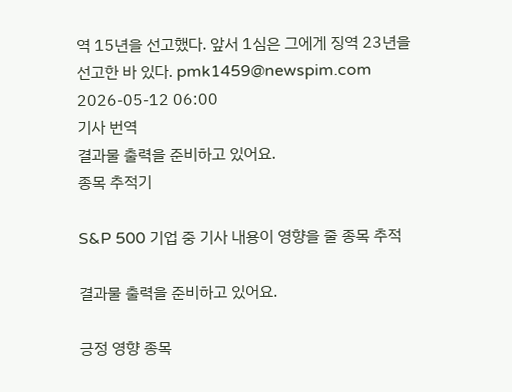역 15년을 선고했다. 앞서 1심은 그에게 징역 23년을 선고한 바 있다. pmk1459@newspim.com         2026-05-12 06:00
기사 번역
결과물 출력을 준비하고 있어요.
종목 추적기

S&P 500 기업 중 기사 내용이 영향을 줄 종목 추적

결과물 출력을 준비하고 있어요.

긍정 영향 종목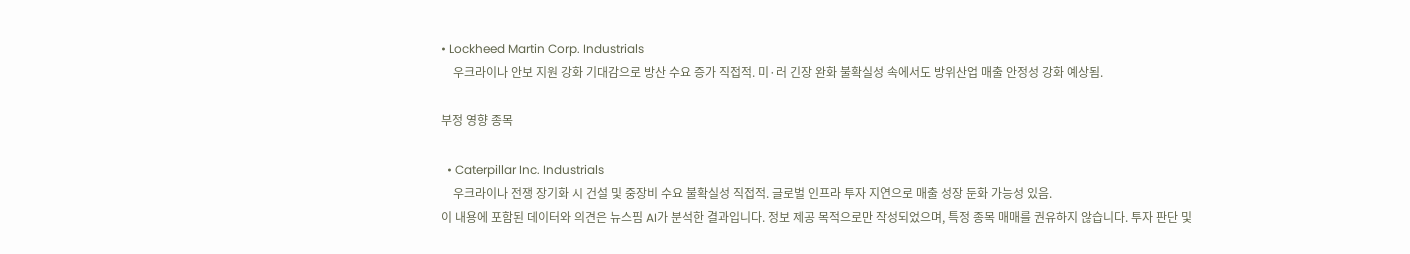• Lockheed Martin Corp. Industrials
    우크라이나 안보 지원 강화 기대감으로 방산 수요 증가 직접적. 미·러 긴장 완화 불확실성 속에서도 방위산업 매출 안정성 강화 예상됨.

부정 영향 종목

  • Caterpillar Inc. Industrials
    우크라이나 전쟁 장기화 시 건설 및 중장비 수요 불확실성 직접적. 글로벌 인프라 투자 지연으로 매출 성장 둔화 가능성 있음.
이 내용에 포함된 데이터와 의견은 뉴스핌 AI가 분석한 결과입니다. 정보 제공 목적으로만 작성되었으며, 특정 종목 매매를 권유하지 않습니다. 투자 판단 및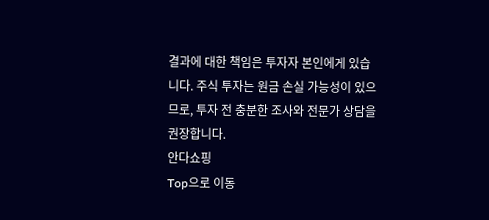결과에 대한 책임은 투자자 본인에게 있습니다. 주식 투자는 원금 손실 가능성이 있으므로, 투자 전 충분한 조사와 전문가 상담을 권장합니다.
안다쇼핑
Top으로 이동